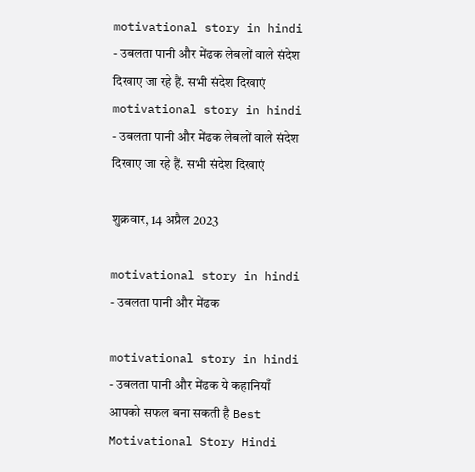motivational story in hindi - उबलता पानी और मेंढक लेबलों वाले संदेश दिखाए जा रहे हैं. सभी संदेश दिखाएं
motivational story in hindi - उबलता पानी और मेंढक लेबलों वाले संदेश दिखाए जा रहे हैं. सभी संदेश दिखाएं

शुक्रवार, 14 अप्रैल 2023

motivational story in hindi - उबलता पानी और मेंढक

motivational story in hindi - उबलता पानी और मेंढक ये कहानियाँ आपको सफल बना सकती है Best Motivational Story Hindi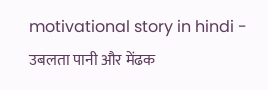motivational story in hindi - उबलता पानी और मेंढक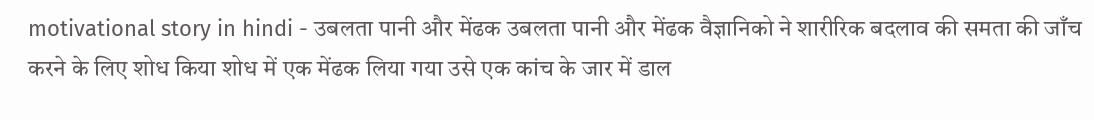motivational story in hindi - उबलता पानी और मेंढक उबलता पानी और मेंढक वैज्ञानिको ने शारीरिक बदलाव की समता की जाँच करने के लिए शोध किया शोध में एक मेंढक लिया गया उसे एक कांच के जार में डाल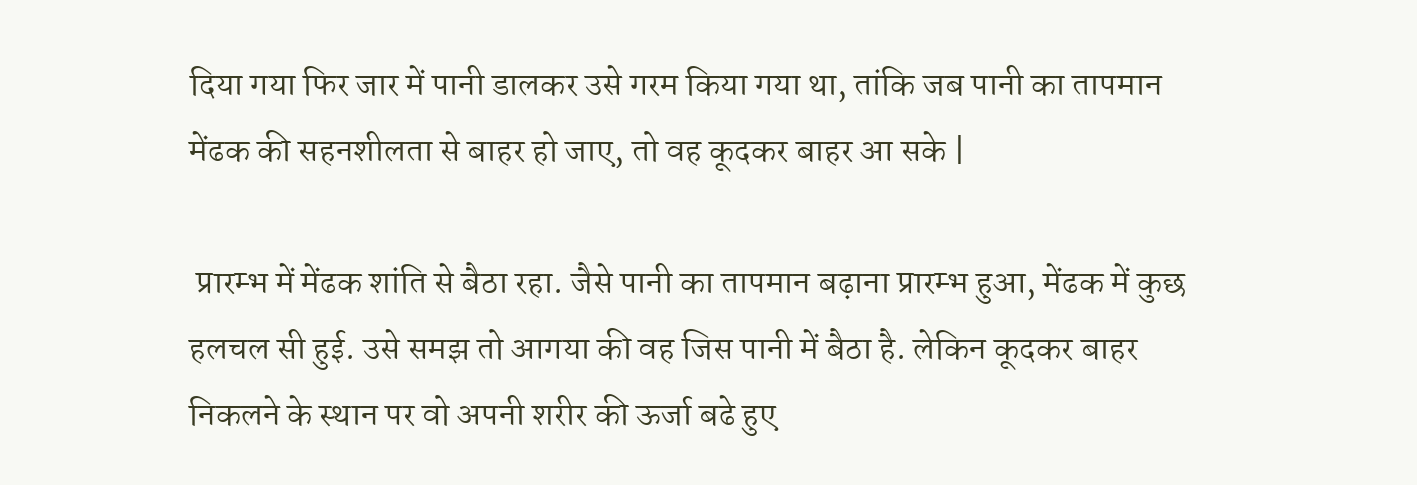दिया गया फिर जार में पानी डालकर उसे गरम किया गया था, तांकि जब पानी का तापमान मेंढक की सहनशीलता से बाहर हो जाए, तो वह कूदकर बाहर आ सके |

 प्रारम्भ में मेंढक शांति से बैठा रहा. जैसे पानी का तापमान बढ़ाना प्रारम्भ हुआ, मेंढक में कुछ हलचल सी हुई. उसे समझ तो आगया की वह जिस पानी में बैठा है. लेकिन कूदकर बाहर निकलने के स्थान पर वो अपनी शरीर की ऊर्जा बढे हुए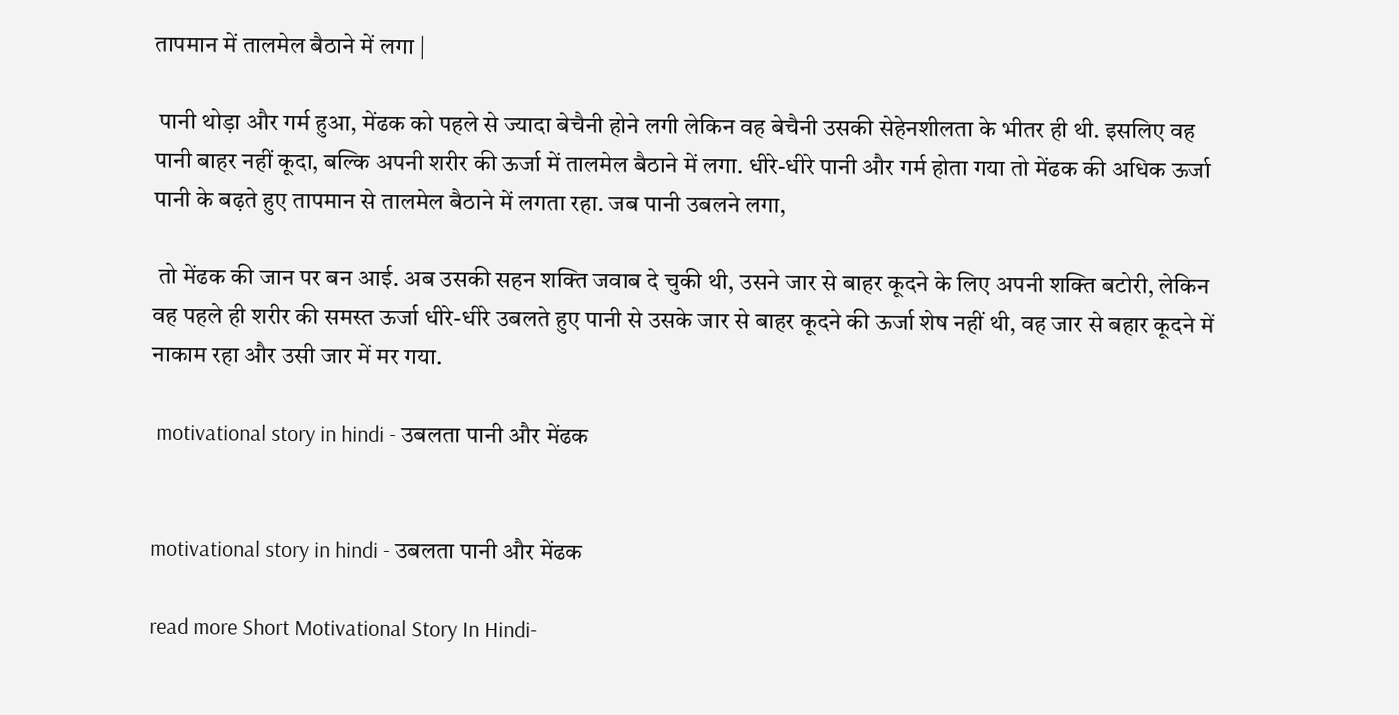तापमान में तालमेल बैठाने में लगा |

 पानी थोड़ा और गर्म हुआ, मेंढक को पहले से ज्यादा बेचैनी होने लगी लेकिन वह बेचैनी उसकी सेहेनशीलता के भीतर ही थी. इसलिए वह पानी बाहर नहीं कूदा, बल्कि अपनी शरीर की ऊर्जा में तालमेल बैठाने में लगा. धीरे-धीरे पानी और गर्म होता गया तो मेंढक की अधिक ऊर्जा पानी के बढ़ते हुए तापमान से तालमेल बैठाने में लगता रहा. जब पानी उबलने लगा,

 तो मेंढक की जान पर बन आई. अब उसकी सहन शक्ति जवाब दे चुकी थी, उसने जार से बाहर कूदने के लिए अपनी शक्ति बटोरी, लेकिन वह पहले ही शरीर की समस्त ऊर्जा धीरे-धीरे उबलते हुए पानी से उसके जार से बाहर कूदने की ऊर्जा शेष नहीं थी, वह जार से बहार कूदने में नाकाम रहा और उसी जार में मर गया.

 motivational story in hindi - उबलता पानी और मेंढक


motivational story in hindi - उबलता पानी और मेंढक

read more Short Motivational Story In Hindi-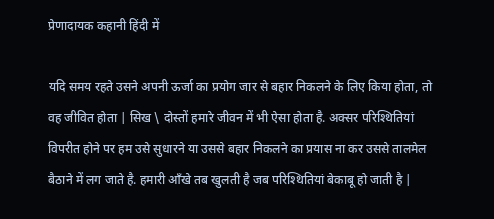प्रेणादायक कहानी हिंदी में

यदि समय रहते उसने अपनी ऊर्जा का प्रयोग जार से बहार निकलने के लिए किया होता, तो वह जीवित होता | सिख \ दोस्तों हमारे जीवन में भी ऐसा होता है. अक्सर परिश्थितियां विपरीत होने पर हम उसे सुधारने या उससे बहार निकलने का प्रयास ना कर उससे तालमेल बैठाने में लग जाते है. हमारी आँखे तब खुलती है जब परिश्थितियां बेकाबू हो जाती है |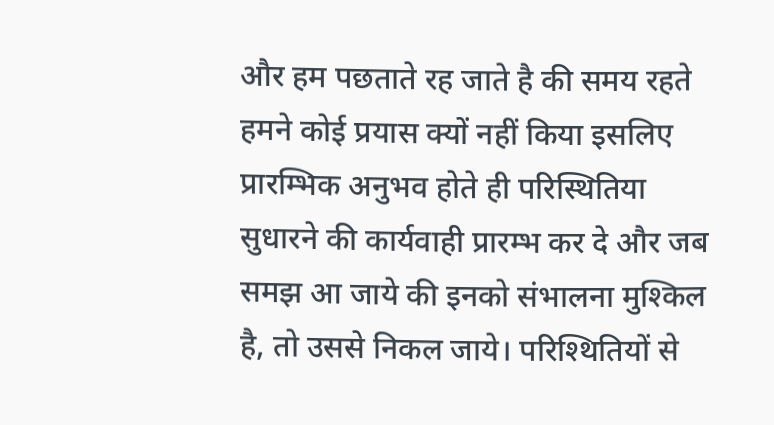और हम पछताते रह जाते है की समय रहते हमने कोई प्रयास क्यों नहीं किया इसलिए प्रारम्भिक अनुभव होते ही परिस्थितिया सुधारने की कार्यवाही प्रारम्भ कर दे और जब समझ आ जाये की इनको संभालना मुश्किल है, तो उससे निकल जाये। परिश्थितियों से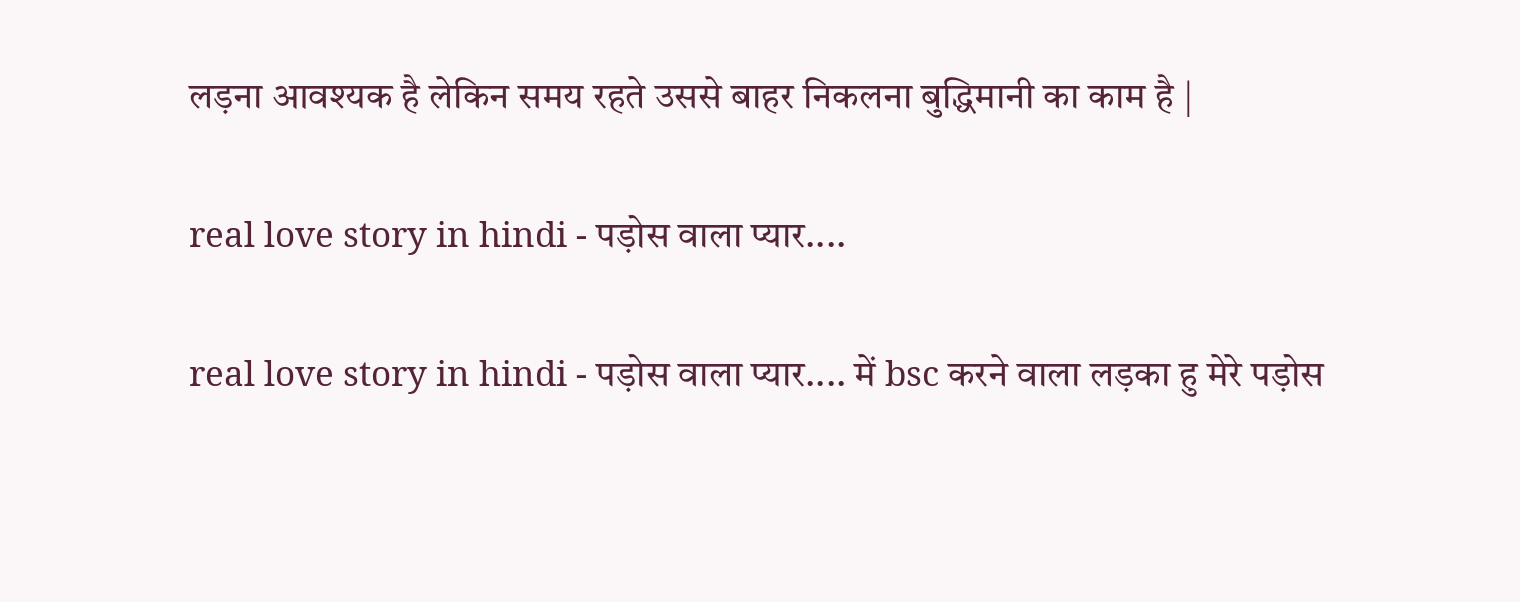लड़ना आवश्यक है लेकिन समय रहते उससे बाहर निकलना बुद्धिमानी का काम है |

real love story in hindi - पड़ोस वाला प्यार....

real love story in hindi - पड़ोस वाला प्यार.... में bsc करने वाला लड़का हु मेरे पड़ोस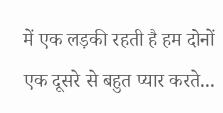में एक लड़की रहती है हम दोनों एक दूसरे से बहुत प्यार करते...